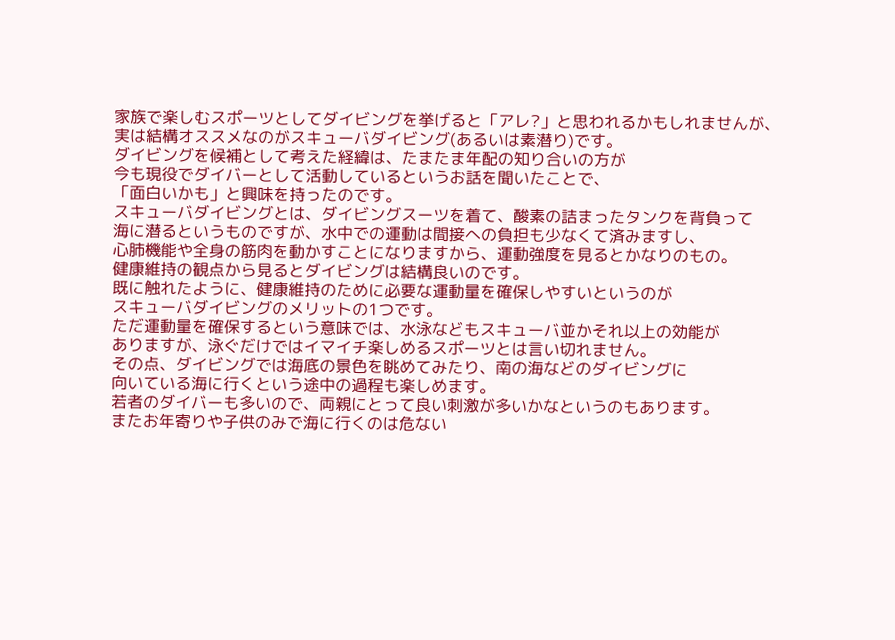家族で楽しむスポーツとしてダイビングを挙げると「アレ?」と思われるかもしれませんが、
実は結構オススメなのがスキューバダイビング(あるいは素潜り)です。
ダイビングを候補として考えた経緯は、たまたま年配の知り合いの方が
今も現役でダイバーとして活動しているというお話を聞いたことで、
「面白いかも」と興味を持ったのです。
スキューバダイビングとは、ダイビングスーツを着て、酸素の詰まったタンクを背負って
海に潜るというものですが、水中での運動は間接への負担も少なくて済みますし、
心肺機能や全身の筋肉を動かすことになりますから、運動強度を見るとかなりのもの。
健康維持の観点から見るとダイビングは結構良いのです。
既に触れたように、健康維持のために必要な運動量を確保しやすいというのが
スキューバダイビングのメリットの1つです。
ただ運動量を確保するという意味では、水泳などもスキューバ並かそれ以上の効能が
ありますが、泳ぐだけではイマイチ楽しめるスポーツとは言い切れません。
その点、ダイビングでは海底の景色を眺めてみたり、南の海などのダイビングに
向いている海に行くという途中の過程も楽しめます。
若者のダイバーも多いので、両親にとって良い刺激が多いかなというのもあります。
またお年寄りや子供のみで海に行くのは危ない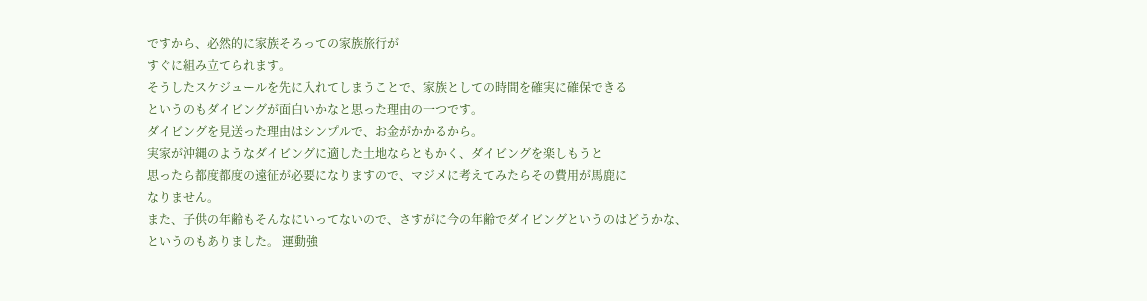ですから、必然的に家族そろっての家族旅行が
すぐに組み立てられます。
そうしたスケジュールを先に入れてしまうことで、家族としての時間を確実に確保できる
というのもダイビングが面白いかなと思った理由の一つです。
ダイビングを見送った理由はシンプルで、お金がかかるから。
実家が沖縄のようなダイビングに適した土地ならともかく、ダイビングを楽しもうと
思ったら都度都度の遠征が必要になりますので、マジメに考えてみたらその費用が馬鹿に
なりません。
また、子供の年齢もそんなにいってないので、さすがに今の年齢でダイビングというのはどうかな、
というのもありました。 運動強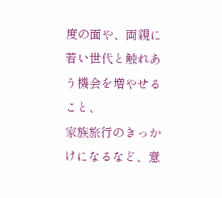度の面や、両親に若い世代と触れあう機会を増やせること、
家族旅行のきっかけになるなど、意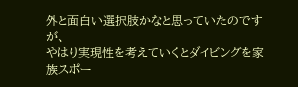外と面白い選択肢かなと思っていたのですが、
やはり実現性を考えていくとダイビングを家族スポー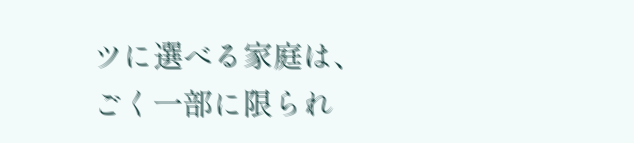ツに選べる家庭は、
ごく一部に限られ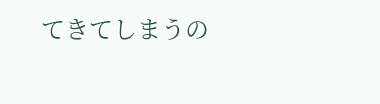てきてしまうの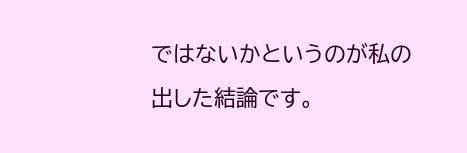ではないかというのが私の出した結論です。